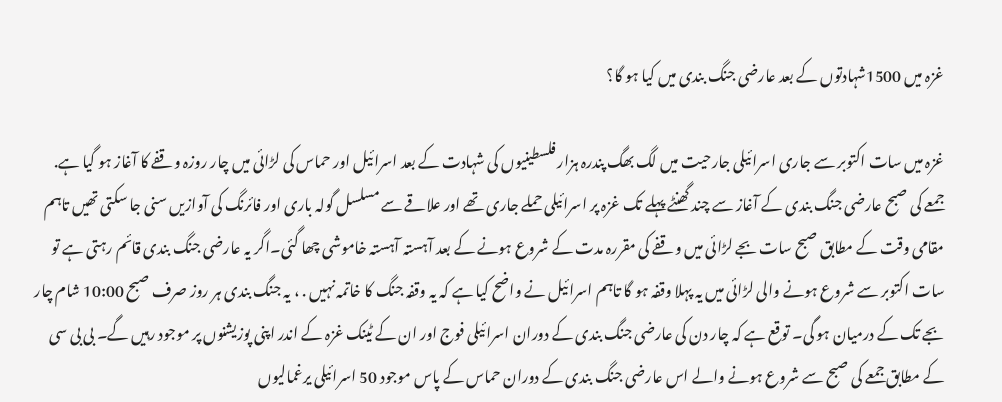غزہ میں 1500شہادتوں کے بعد عارضی جنگ بندی میں کیا ہو گا؟

غزہ میں سات اکتوبر سے جاری اسرائیلی جارحیت میں لگ بھگ پندرہ ہزار فلسطینیوں کی شہادت کے بعد اسرائیل اور حماس کی لڑائی میں چار روزہ وقفے کا آغاز ہو گیا ہے. جمعے کی صبح عارضی جنگ بندی کے آغاز سے چند گھنٹے پہلے تک غزہ پر اسرائیلی حملے جاری تھے اور علاقے سے مسلسل گولہ باری اور فائرنگ کی آوازیں سنی جا سکتی تھیں تاہم مقامی وقت کے مطابق صبح سات بجے لڑائی میں وقفے کی مقررہ مدت کے شروع ہونے کے بعد آہستہ آہستہ خاموشی چھا گئی۔اگر یہ عارضی جنگ بندی قائم رہتی ہے تو سات اکتوبر سے شروع ہونے والی لڑائی میں یہ پہلا وقفہ ہو گا تاہم اسرائیل نے واضح کیا ہے کہ یہ وقفہ جنگ کا خاتمہ نہیں . ، یہ جنگ بندی ہر روز صرف صبح 10:00 شام چار بجے تک کے درمیان ہو گی۔ توقع ہے کہ چار دن کی عارضی جنگ بندی کے دوران اسرائیلی فوج اور ان کے ٹینک غزہ کے اندر اپنی پوزیشنوں پر موجود رہیں گے۔ بی بی سی کے مطابق جمعے کی صبح سے شروع ہونے والے اس عارضی جنگ بندی کے دوران حماس کے پاس موجود 50 اسرائیلی یرغمالیوں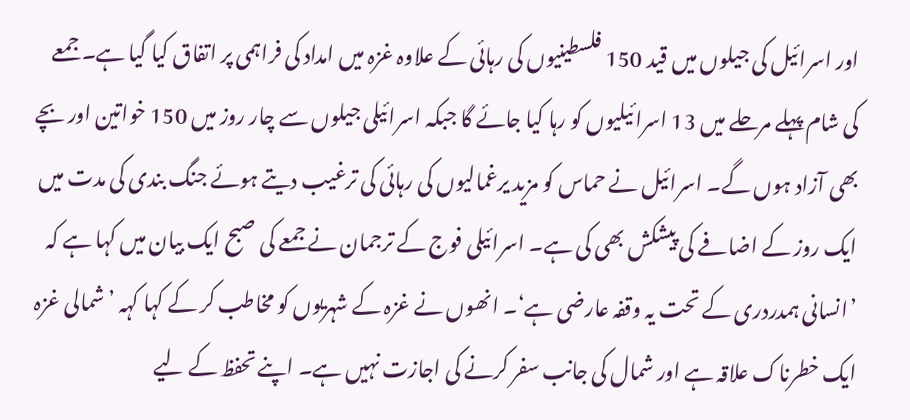اور اسرائیل کی جیلوں میں قید 150 فلسطینیوں کی رہائی کے علاوہ غزہ میں امداد کی فراہمی پر اتفاق کیا گیا ہے۔ جمعے کی شام پہلے مرحلے میں 13 اسرائیلیوں کو رہا کیا جائے گا جبکہ اسرائیلی جیلوں سے چار روز میں 150 خواتین اور بچے بھی آزاد ہوں گے۔ اسرائیل نے حماس کو مزید یرغمالیوں کی رہائی کی ترغیب دیتے ہوئے جنگ بندی کی مدت میں ایک روز کے اضافے کی پیشکش بھی کی ہے۔ اسرائیلی فوج کے ترجمان نے جمعے کی صبح ایک بیان میں کہا ہے کہ ’انسانی ہمدردری کے تحت یہ وقفہ عارضی ہے‘۔ انھوں نے غزہ کے شہریوں کو مخاطب کر کے کہا کہہ ’شمالی غزہ ایک خطرناک علاقہ ہے اور شمال کی جانب سفر کرنے کی اجازت نہیں ہے۔ اپنے تحفظ کے لیے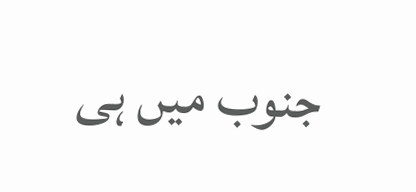جنوب میں ہی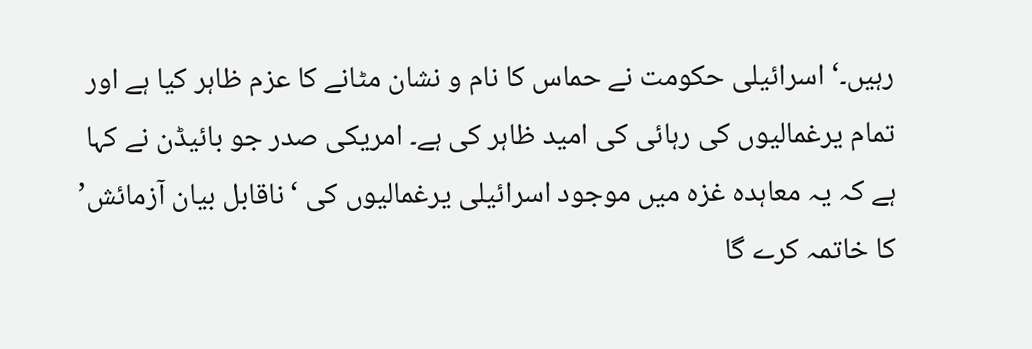رہیں۔‘ اسرائیلی حکومت نے حماس کا نام و نشان مٹانے کا عزم ظاہر کیا ہے اور تمام یرغمالیوں کی رہائی کی امید ظاہر کی ہے۔ امریکی صدر جو بائیڈن نے کہا ہے کہ یہ معاہدہ غزہ میں موجود اسرائیلی یرغمالیوں کی ‘ناقابل بیان آزمائش’ کا خاتمہ کرے گا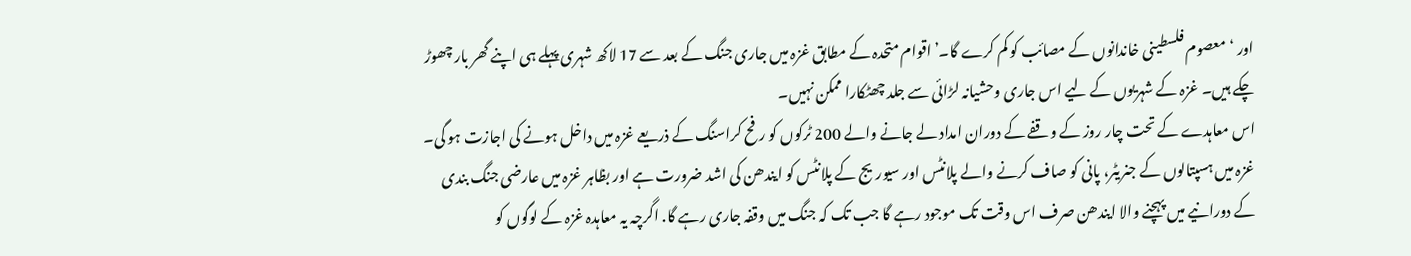اور ‘معصوم فلسطینی خاندانوں کے مصائب کو کم کرے گا۔’اقوام متحدہ کے مطابق غزہ میں جاری جنگ کے بعد سے 17 لاکھ شہری پہلے ہی اپنے گھر بار چھوڑ چکے ہیں۔ غزہ کے شہریوں کے لیے اس جاری وحشیانہ لڑائی سے جلد چھٹکارا ممکن نہیں۔
اس معاہدے کے تحت چار روز کے وقفے کے دوران امداد لے جانے والے 200 ٹرکوں کو رفح کراسنگ کے ذریعے غزہ میں داخل ہونے کی اجازت ہو گی۔ غزہ میں ہسپتالوں کے جنریٹر، پانی کو صاف کرنے والے پلانٹس اور سیوریج کے پلانٹس کو ایندھن کی اشد ضرورت ہے اور بظاہر غزہ میں عارضی جنگ بندی کے دورانیے میں پہچنے والا ایندھن صرف اس وقت تک موجود رہے گا جب تک کہ جنگ میں وقفہ جاری رہے گا. اگرچہ یہ معاہدہ غزہ کے لوگوں کو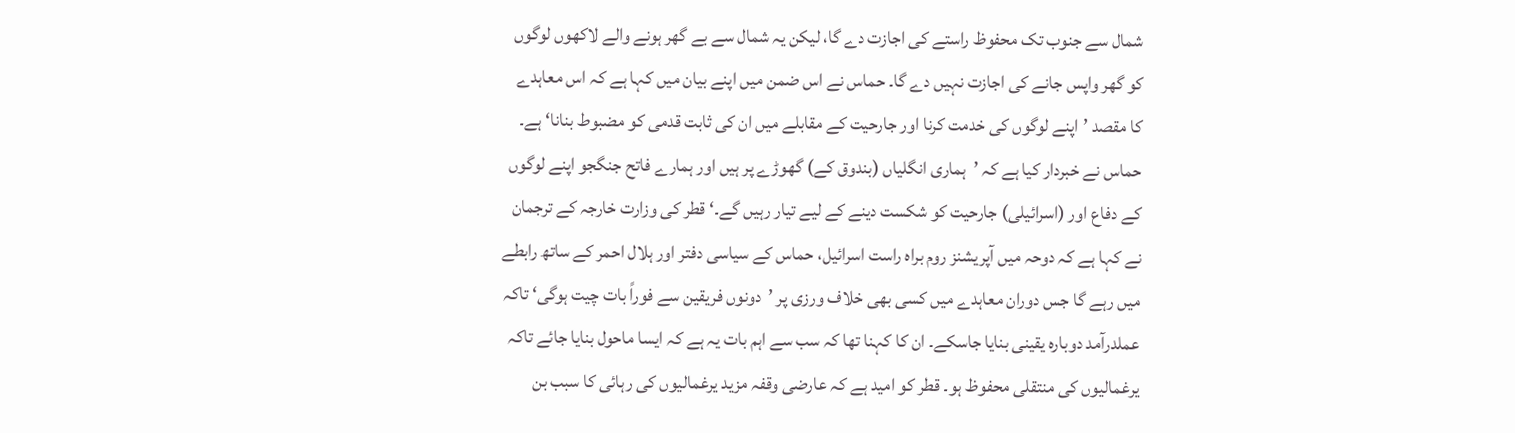شمال سے جنوب تک محفوظ راستے کی اجازت دے گا، لیکن یہ شمال سے بے گھر ہونے والے لاکھوں لوگوں کو گھر واپس جانے کی اجازت نہیں دے گا۔ حماس نے اس ضمن میں اپنے بیان میں کہا ہے کہ اس معاہدے کا مقصد ’اپنے لوگوں کی خدمت کرنا اور جارحیت کے مقابلے میں ان کی ثابت قدمی کو مضبوط بنانا‘ ہے۔
حماس نے خبردار کیا ہے کہ ’ہماری انگلیاں (بندوق کے) گھوڑے پر ہیں اور ہمارے فاتح جنگجو اپنے لوگوں کے دفاع اور (اسرائیلی) جارحیت کو شکست دینے کے لیے تیار رہیں گے۔‘ قطر کی وزارت خارجہ کے ترجمان نے کہا ہے کہ دوحہ میں آپریشنز روم براہ راست اسرائیل، حماس کے سیاسی دفتر اور ہلال احمر کے ساتھ رابطے میں رہے گا جس دوران معاہدے میں کسی بھی خلاف ورزی پر ’دونوں فریقین سے فوراً بات چیت ہوگی‘ تاکہ عملدرآمد دوبارہ یقینی بنایا جاسکے۔ ان کا کہنا تھا کہ سب سے اہم بات یہ ہے کہ ایسا ماحول بنایا جائے تاکہ یرغمالیوں کی منتقلی محفوظ ہو۔ قطر کو امید ہے کہ عارضی وقفہ مزید یرغمالیوں کی رہائی کا سبب بن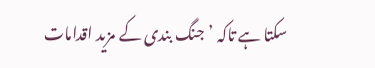سکتا ہے تاکہ ’جنگ بندی کے مزید اقدامات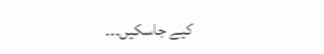کیے جاسکیں۔۔۔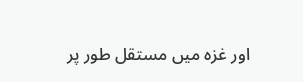اور غزہ میں مستقل طور پر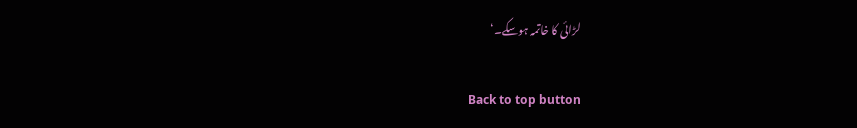لڑائی کا خاتمہ ہوسکے۔‘

Back to top button